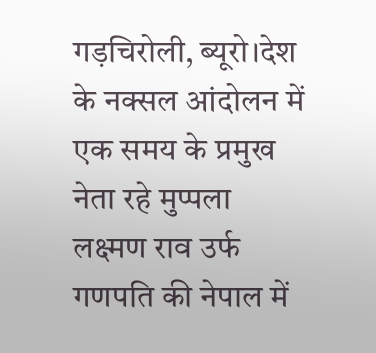गड़चिरोली, ब्यूरो।देश के नक्सल आंदोलन में एक समय के प्रमुख नेता रहे मुप्पला लक्ष्मण राव उर्फ गणपति की नेपाल में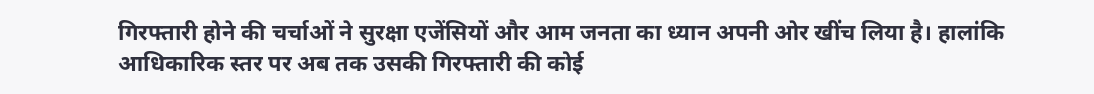गिरफ्तारी होने की चर्चाओं ने सुरक्षा एजेंसियों और आम जनता का ध्यान अपनी ओर खींच लिया है। हालांकि आधिकारिक स्तर पर अब तक उसकी गिरफ्तारी की कोई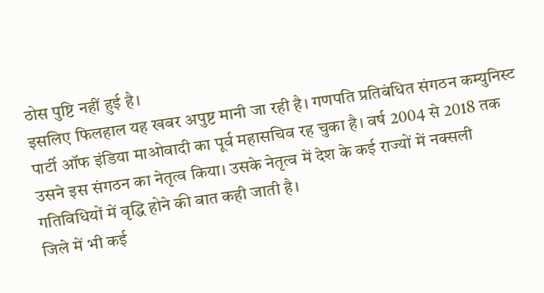ठोस पुष्टि नहीं हुई है।
इसलिए फिलहाल यह खबर अपुष्ट मानी जा रही है। गणपति प्रतिबंधित संगठन कम्युनिस्ट पार्टी ऑफ इंडिया माओवादी का पूर्व महासचिव रह चुका है। वर्ष 2004 से 2018 तक उसने इस संगठन का नेतृत्व किया। उसके नेतृत्व में देश के कई राज्यों में नक्सली गतिविधियों में वृद्धि होने की बात कही जाती है।
जिले में भी कई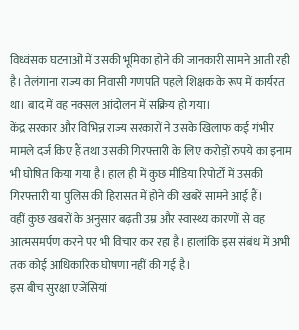विध्वंसक घटनाओं में उसकी भूमिका होने की जानकारी सामने आती रही है। तेलंगाना राज्य का निवासी गणपति पहले शिक्षक के रूप में कार्यरत था। बाद में वह नक्सल आंदोलन में सक्रिय हो गया।
केंद्र सरकार और विभिन्न राज्य सरकारों ने उसके खिलाफ कई गंभीर मामले दर्ज किए हैं तथा उसकी गिरफ्तारी के लिए करोड़ों रुपये का इनाम भी घोषित किया गया है। हाल ही में कुछ मीडिया रिपोर्टों में उसकी गिरफ्तारी या पुलिस की हिरासत में होने की खबरें सामने आई हैं।
वहीं कुछ खबरों के अनुसार बढ़ती उम्र और स्वास्थ्य कारणों से वह आत्मसमर्पण करने पर भी विचार कर रहा है। हालांकि इस संबंध में अभी तक कोई आधिकारिक घोषणा नहीं की गई है।
इस बीच सुरक्षा एजेंसियां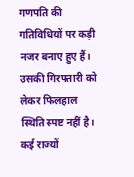गणपति की गतिविधियों पर कड़ी नजर बनाए हुए हैं। उसकी गिरफ्तारी को लेकर फिलहाल स्थिति स्पष्ट नहीं है। कई राज्यों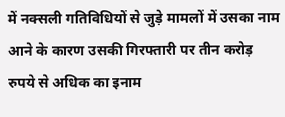में नक्सली गतिविधियों से जुड़े मामलों में उसका नाम आने के कारण उसकी गिरफ्तारी पर तीन करोड़ रुपये से अधिक का इनाम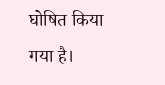घोषित किया गया है।